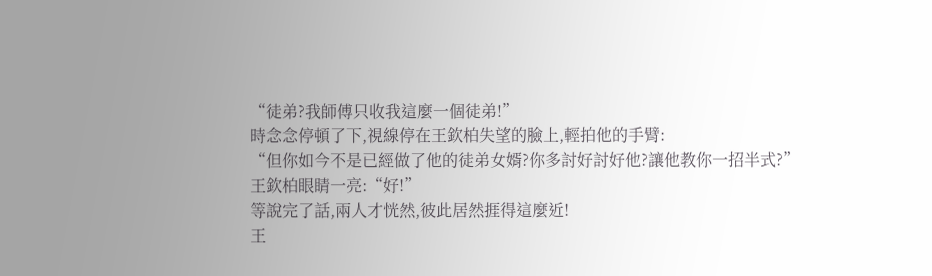“徒弟?我師傅只收我這麼一個徒弟!”
時念念停頓了下,視線停在王欽柏失望的臉上,輕拍他的手臂:
“但你如今不是已經做了他的徒弟女婿?你多討好討好他?讓他教你一招半式?”
王欽柏眼睛一亮:“好!”
等說完了話,兩人才恍然,彼此居然捱得這麼近!
王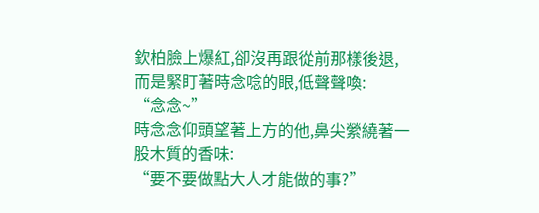欽柏臉上爆紅,卻沒再跟從前那樣後退,而是緊盯著時念唸的眼,低聲聲喚:
“念念~”
時念念仰頭望著上方的他,鼻尖縈繞著一股木質的香味:
“要不要做點大人才能做的事?”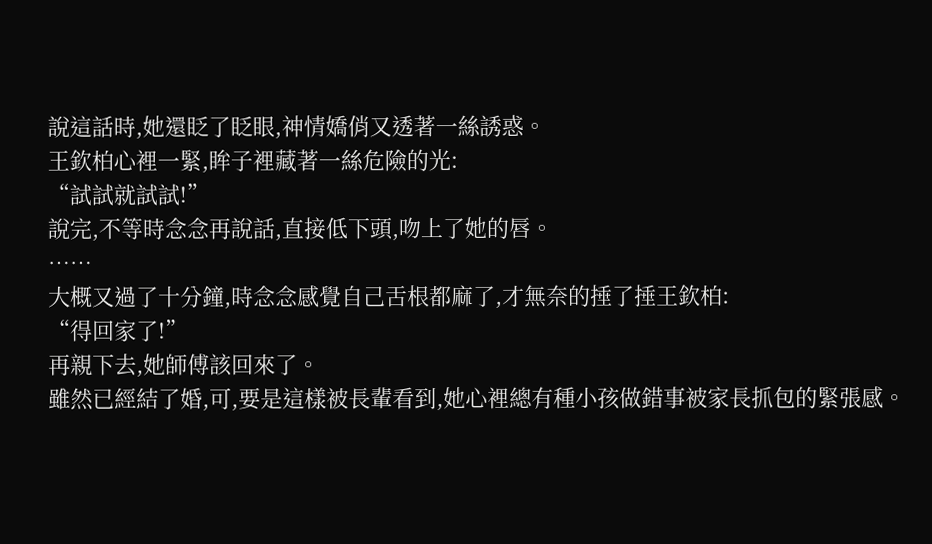說這話時,她還眨了眨眼,神情嬌俏又透著一絲誘惑。
王欽柏心裡一緊,眸子裡藏著一絲危險的光:
“試試就試試!”
說完,不等時念念再說話,直接低下頭,吻上了她的唇。
……
大概又過了十分鐘,時念念感覺自己舌根都麻了,才無奈的捶了捶王欽柏:
“得回家了!”
再親下去,她師傅該回來了。
雖然已經結了婚,可,要是這樣被長輩看到,她心裡總有種小孩做錯事被家長抓包的緊張感。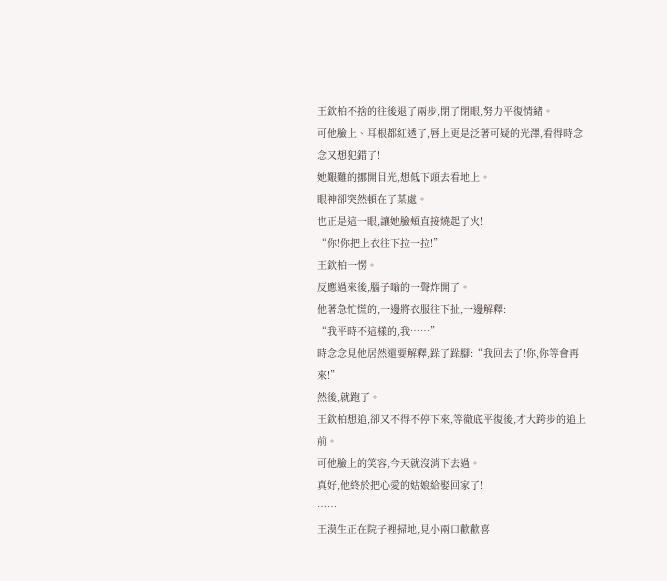王欽柏不捨的往後退了兩步,閉了閉眼,努力平復情緒。
可他臉上、耳根都紅透了,唇上更是泛著可疑的光澤,看得時念念又想犯錯了!
她艱難的挪開目光,想低下頭去看地上。
眼神卻突然頓在了某處。
也正是這一眼,讓她臉頰直接燒起了火!
“你!你把上衣往下拉一拉!”
王欽柏一愣。
反應過來後,腦子嗡的一聲炸開了。
他著急忙慌的,一邊將衣服往下扯,一邊解釋:
“我平時不這樣的,我……”
時念念見他居然還要解釋,跺了跺腳:“我回去了!你,你等會再來!”
然後,就跑了。
王欽柏想追,卻又不得不停下來,等徹底平復後,才大跨步的追上前。
可他臉上的笑容,今天就沒消下去過。
真好,他終於把心愛的姑娘給娶回家了!
……
王漠生正在院子裡掃地,見小兩口歡歡喜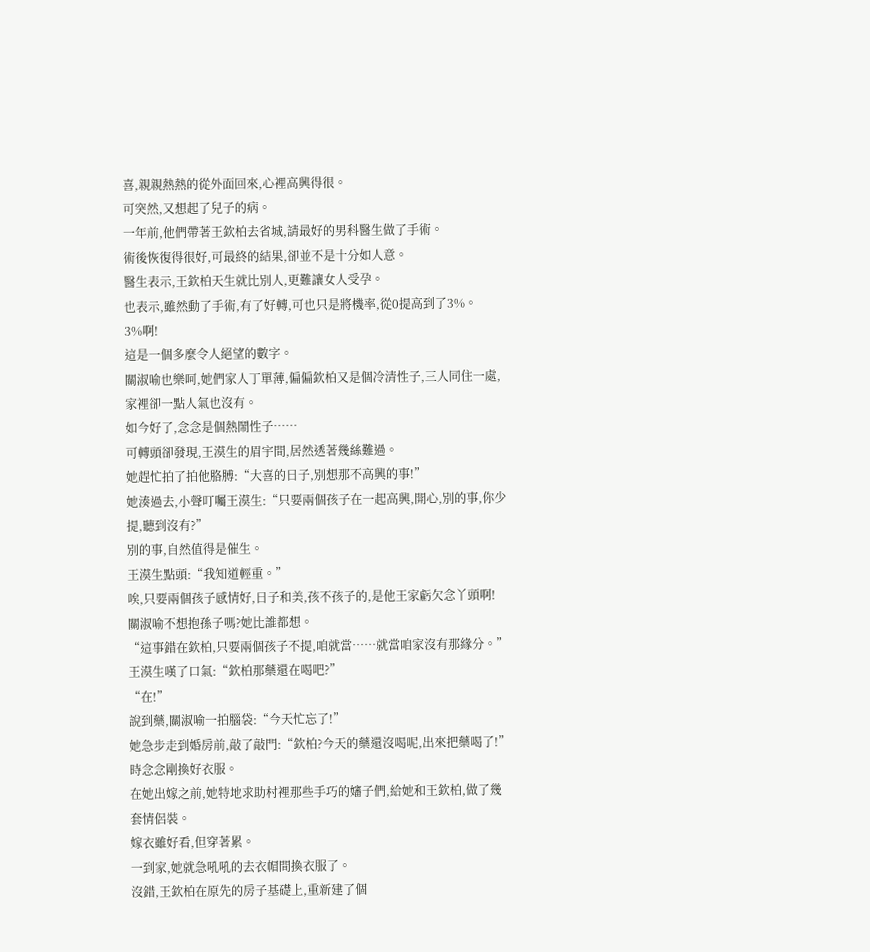喜,親親熱熱的從外面回來,心裡高興得很。
可突然,又想起了兒子的病。
一年前,他們帶著王欽柏去省城,請最好的男科醫生做了手術。
術後恢復得很好,可最終的結果,卻並不是十分如人意。
醫生表示,王欽柏天生就比別人,更難讓女人受孕。
也表示,雖然動了手術,有了好轉,可也只是將機率,從0提高到了3%。
3%啊!
這是一個多麼令人絕望的數字。
關淑喻也樂呵,她們家人丁單薄,偏偏欽柏又是個冷清性子,三人同住一處,家裡卻一點人氣也沒有。
如今好了,念念是個熱鬧性子……
可轉頭卻發現,王漠生的眉宇間,居然透著幾絲難過。
她趕忙拍了拍他胳膊:“大喜的日子,別想那不高興的事!”
她湊過去,小聲叮囑王漠生:“只要兩個孩子在一起高興,開心,別的事,你少提,聽到沒有?”
別的事,自然值得是催生。
王漠生點頭:“我知道輕重。”
唉,只要兩個孩子感情好,日子和美,孩不孩子的,是他王家虧欠念丫頭啊!
關淑喻不想抱孫子嗎?她比誰都想。
“這事錯在欽柏,只要兩個孩子不提,咱就當……就當咱家沒有那緣分。”
王漠生嘆了口氣:“欽柏那藥還在喝吧?”
“在!”
說到藥,關淑喻一拍腦袋:“今天忙忘了!”
她急步走到婚房前,敲了敲門:“欽柏?今天的藥還沒喝呢,出來把藥喝了!”
時念念剛換好衣服。
在她出嫁之前,她特地求助村裡那些手巧的嬸子們,給她和王欽柏,做了幾套情侶裝。
嫁衣雖好看,但穿著累。
一到家,她就急吼吼的去衣帽間換衣服了。
沒錯,王欽柏在原先的房子基礎上,重新建了個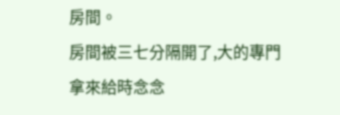房間。
房間被三七分隔開了,大的專門拿來給時念念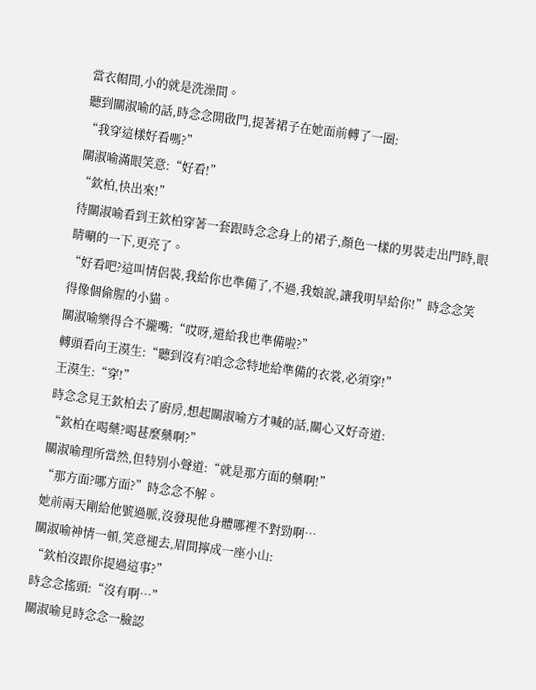當衣帽間,小的就是洗澡間。
聽到關淑喻的話,時念念開啟門,提著裙子在她面前轉了一圈:
“我穿這樣好看嗎?”
關淑喻滿眼笑意:“好看!”
“欽柏,快出來!”
待關淑喻看到王欽柏穿著一套跟時念念身上的裙子,顏色一樣的男裝走出門時,眼睛唰的一下,更亮了。
“好看吧?這叫情侶裝,我給你也準備了,不過,我娘說,讓我明早給你!”時念念笑得像個偷腥的小貓。
關淑喻樂得合不攏嘴:“哎呀,還給我也準備啦?”
轉頭看向王漠生:“聽到沒有?咱念念特地給準備的衣裳,必須穿!”
王漠生:“穿!”
時念念見王欽柏去了廚房,想起關淑喻方才喊的話,關心又好奇道:
“欽柏在喝藥?喝甚麼藥啊?”
關淑喻理所當然,但特別小聲道:“就是那方面的藥啊!”
“那方面?哪方面?”時念念不解。
她前兩天剛給他號過脈,沒發現他身體哪裡不對勁啊…
關淑喻神情一頓,笑意褪去,眉間擰成一座小山:
“欽柏沒跟你提過這事?”
時念念搖頭:“沒有啊…”
關淑喻見時念念一臉認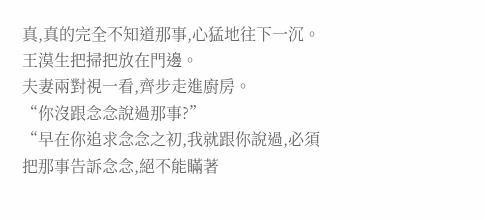真,真的完全不知道那事,心猛地往下一沉。
王漠生把掃把放在門邊。
夫妻兩對視一看,齊步走進廚房。
“你沒跟念念說過那事?”
“早在你追求念念之初,我就跟你說過,必須把那事告訴念念,絕不能瞞著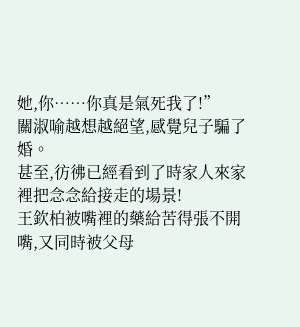她,你……你真是氣死我了!”
關淑喻越想越絕望,感覺兒子騙了婚。
甚至,彷彿已經看到了時家人來家裡把念念給接走的場景!
王欽柏被嘴裡的藥給苦得張不開嘴,又同時被父母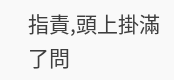指責,頭上掛滿了問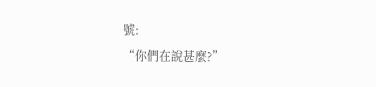號:
“你們在說甚麼?”